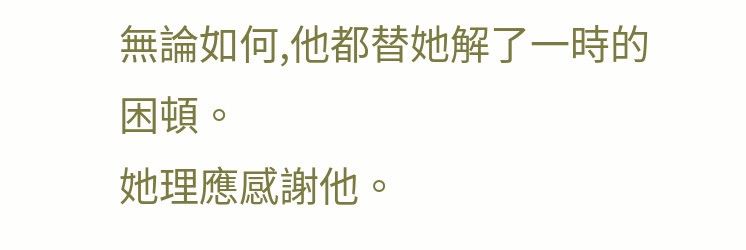無論如何,他都替她解了一時的困頓。
她理應感謝他。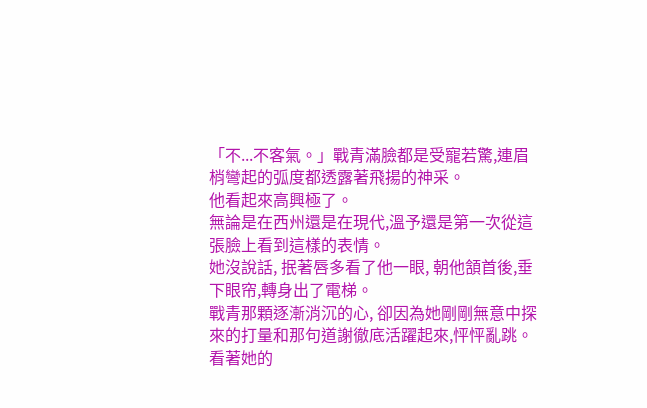「不...不客氣。」戰青滿臉都是受寵若驚,連眉梢彎起的弧度都透露著飛揚的神采。
他看起來高興極了。
無論是在西州還是在現代,溫予還是第一次從這張臉上看到這樣的表情。
她沒說話, 抿著唇多看了他一眼, 朝他頷首後,垂下眼帘,轉身出了電梯。
戰青那顆逐漸消沉的心, 卻因為她剛剛無意中探來的打量和那句道謝徹底活躍起來,怦怦亂跳。
看著她的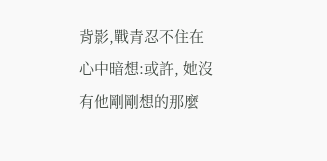背影,戰青忍不住在心中暗想:或許, 她沒有他剛剛想的那麼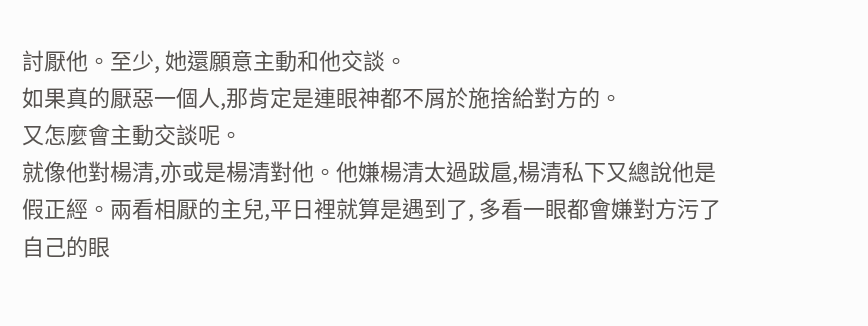討厭他。至少, 她還願意主動和他交談。
如果真的厭惡一個人,那肯定是連眼神都不屑於施捨給對方的。
又怎麼會主動交談呢。
就像他對楊清,亦或是楊清對他。他嫌楊清太過跋扈,楊清私下又總說他是假正經。兩看相厭的主兒,平日裡就算是遇到了, 多看一眼都會嫌對方污了自己的眼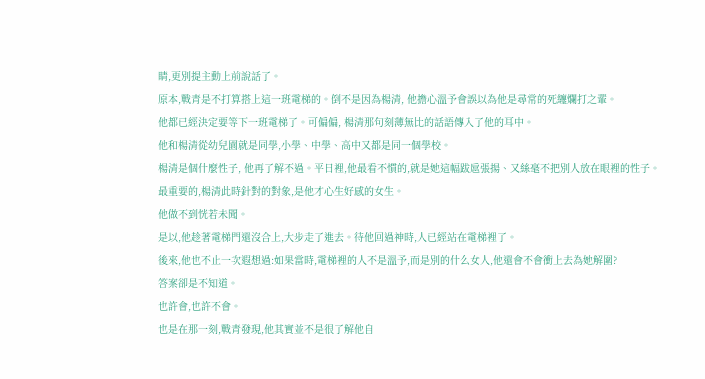睛,更別提主動上前說話了。
原本,戰青是不打算搭上這一班電梯的。倒不是因為楊清, 他擔心溫予會誤以為他是尋常的死纏爛打之輩。
他都已經決定要等下一班電梯了。可偏偏, 楊清那句刻薄無比的話語傳入了他的耳中。
他和楊清從幼兒園就是同學,小學、中學、高中又都是同一個學校。
楊清是個什麼性子, 他再了解不過。平日裡,他最看不慣的,就是她這幅跋扈張揚、又絲毫不把別人放在眼裡的性子。
最重要的,楊清此時針對的對象,是他才心生好感的女生。
他做不到恍若未聞。
是以,他趁著電梯門還沒合上,大步走了進去。待他回過神時,人已經站在電梯裡了。
後來,他也不止一次遐想過:如果當時,電梯裡的人不是溫予,而是別的什么女人,他還會不會衝上去為她解圍?
答案卻是不知道。
也許會,也許不會。
也是在那一刻,戰青發現,他其實並不是很了解他自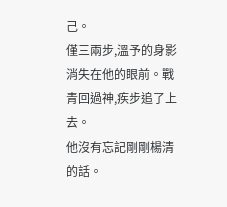己。
僅三兩步,溫予的身影消失在他的眼前。戰青回過神,疾步追了上去。
他沒有忘記剛剛楊清的話。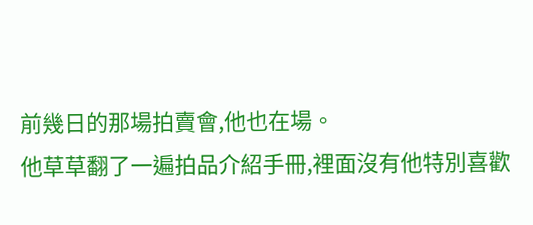前幾日的那場拍賣會,他也在場。
他草草翻了一遍拍品介紹手冊,裡面沒有他特別喜歡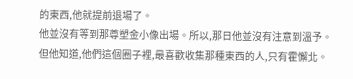的東西,他就提前退場了。
他並沒有等到那尊塑金小像出場。所以,那日他並沒有注意到溫予。
但他知道,他們這個圈子裡,最喜歡收集那種東西的人,只有霍懈北。